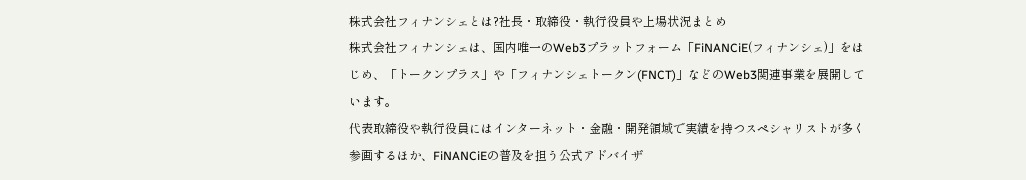株式会社フィナンシェとは?社長・取締役・執行役員や上場状況まとめ
株式会社フィナンシェは、国内唯一のWeb3プラットフォーム「FiNANCiE(フィナンシェ)」をはじめ、「トークンプラス」や「フィナンシェトークン(FNCT)」などのWeb3関連事業を展開しています。
代表取締役や執行役員にはインターネット・金融・開発領域で実績を持つスペシャリストが多く参画するほか、FiNANCiEの普及を担う公式アドバイザ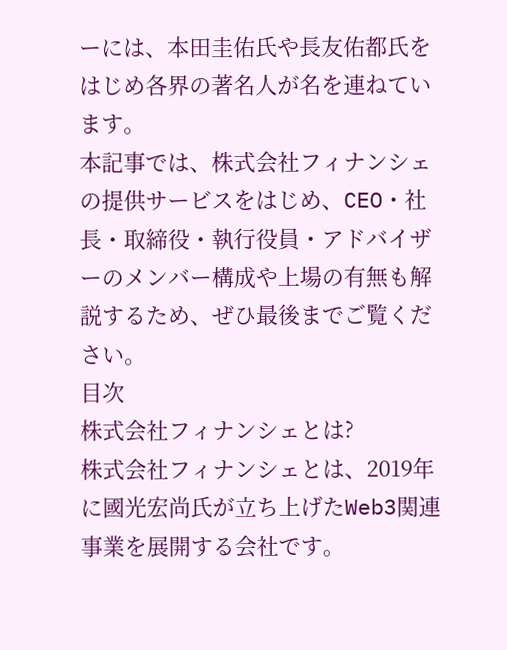ーには、本田圭佑氏や長友佑都氏をはじめ各界の著名人が名を連ねています。
本記事では、株式会社フィナンシェの提供サービスをはじめ、CEO・社長・取締役・執行役員・アドバイザーのメンバー構成や上場の有無も解説するため、ぜひ最後までご覧ください。
目次
株式会社フィナンシェとは?
株式会社フィナンシェとは、2019年に國光宏尚氏が立ち上げたWeb3関連事業を展開する会社です。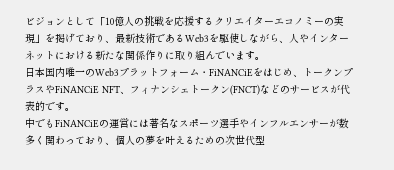ビジョンとして「10億人の挑戦を応援するクリエイターエコノミーの実現」を掲げており、最新技術であるWeb3を駆使しながら、人やインターネットにおける新たな関係作りに取り組んでいます。
日本国内唯一のWeb3プラットフォーム・FiNANCiEをはじめ、トークンプラスやFiNANCiE NFT、フィナンシェトークン(FNCT)などのサービスが代表的です。
中でもFiNANCiEの運営には著名なスポーツ選手やインフルエンサーが数多く関わっており、個人の夢を叶えるための次世代型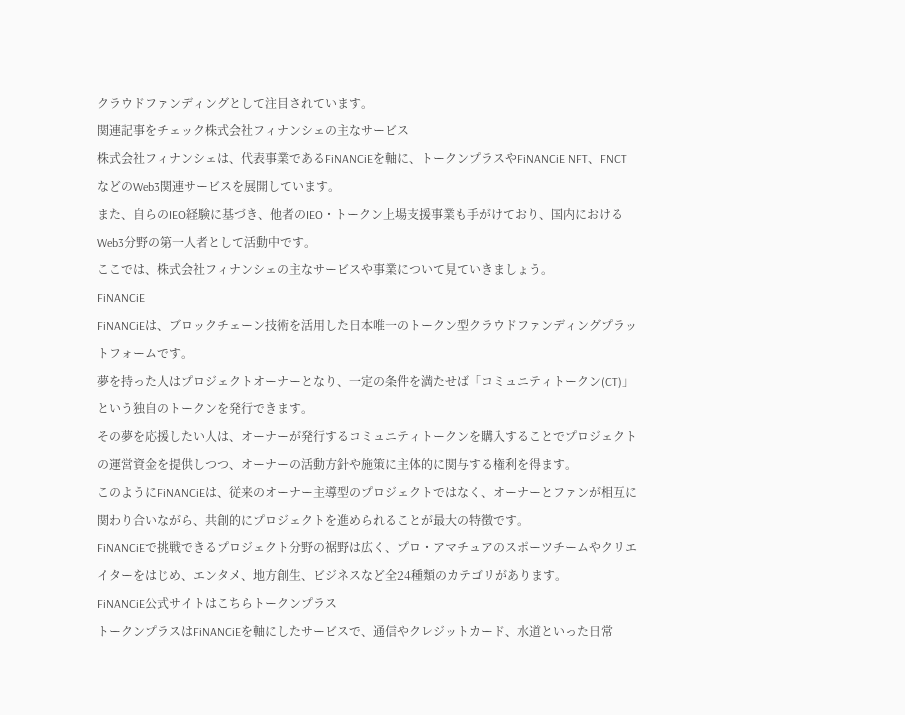クラウドファンディングとして注目されています。
関連記事をチェック株式会社フィナンシェの主なサービス
株式会社フィナンシェは、代表事業であるFiNANCiEを軸に、トークンプラスやFiNANCiE NFT、FNCTなどのWeb3関連サービスを展開しています。
また、自らのIEO経験に基づき、他者のIEO・トークン上場支援事業も手がけており、国内におけるWeb3分野の第一人者として活動中です。
ここでは、株式会社フィナンシェの主なサービスや事業について見ていきましょう。
FiNANCiE
FiNANCiEは、ブロックチェーン技術を活用した日本唯一のトークン型クラウドファンディングプラットフォームです。
夢を持った人はプロジェクトオーナーとなり、一定の条件を満たせば「コミュニティトークン(CT)」という独自のトークンを発行できます。
その夢を応援したい人は、オーナーが発行するコミュニティトークンを購入することでプロジェクトの運営資金を提供しつつ、オーナーの活動方針や施策に主体的に関与する権利を得ます。
このようにFiNANCiEは、従来のオーナー主導型のプロジェクトではなく、オーナーとファンが相互に関わり合いながら、共創的にプロジェクトを進められることが最大の特徴です。
FiNANCiEで挑戦できるプロジェクト分野の裾野は広く、プロ・アマチュアのスポーツチームやクリエイターをはじめ、エンタメ、地方創生、ビジネスなど全24種類のカテゴリがあります。
FiNANCiE公式サイトはこちらトークンプラス
トークンプラスはFiNANCiEを軸にしたサービスで、通信やクレジットカード、水道といった日常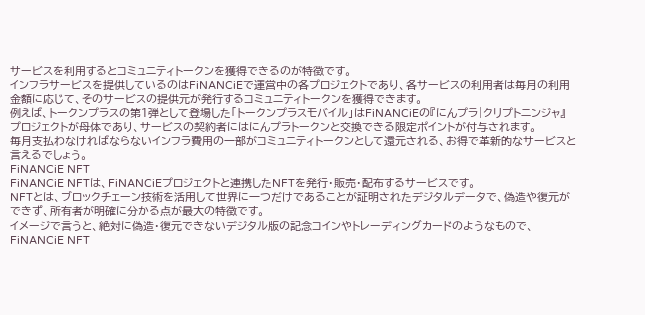サービスを利用するとコミュニティトークンを獲得できるのが特徴です。
インフラサービスを提供しているのはFiNANCiEで運営中の各プロジェクトであり、各サービスの利用者は毎月の利用金額に応じて、そのサービスの提供元が発行するコミュニティトークンを獲得できます。
例えば、トークンプラスの第1弾として登場した「トークンプラスモバイル」はFiNANCiEの『にんプラ|クリプトニンジャ』プロジェクトが母体であり、サービスの契約者にはにんプラトークンと交換できる限定ポイントが付与されます。
毎月支払わなければならないインフラ費用の一部がコミュニティトークンとして還元される、お得で革新的なサービスと言えるでしょう。
FiNANCiE NFT
FiNANCiE NFTは、FiNANCiEプロジェクトと連携したNFTを発行・販売・配布するサービスです。
NFTとは、ブロックチェーン技術を活用して世界に一つだけであることが証明されたデジタルデータで、偽造や復元ができず、所有者が明確に分かる点が最大の特徴です。
イメージで言うと、絶対に偽造・復元できないデジタル版の記念コインやトレーディングカードのようなもので、FiNANCiE NFT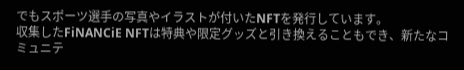でもスポーツ選手の写真やイラストが付いたNFTを発行しています。
収集したFiNANCiE NFTは特典や限定グッズと引き換えることもでき、新たなコミュニテ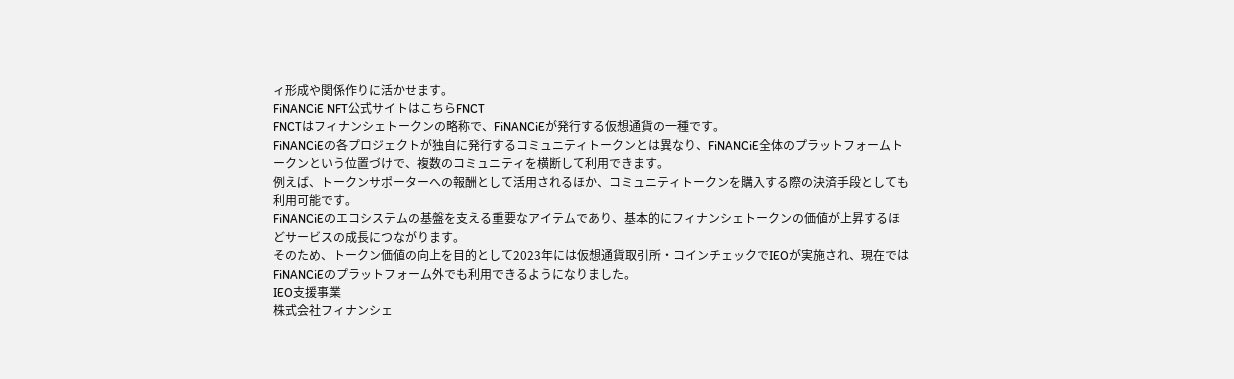ィ形成や関係作りに活かせます。
FiNANCiE NFT公式サイトはこちらFNCT
FNCTはフィナンシェトークンの略称で、FiNANCiEが発行する仮想通貨の一種です。
FiNANCiEの各プロジェクトが独自に発行するコミュニティトークンとは異なり、FiNANCiE全体のプラットフォームトークンという位置づけで、複数のコミュニティを横断して利用できます。
例えば、トークンサポーターへの報酬として活用されるほか、コミュニティトークンを購入する際の決済手段としても利用可能です。
FiNANCiEのエコシステムの基盤を支える重要なアイテムであり、基本的にフィナンシェトークンの価値が上昇するほどサービスの成長につながります。
そのため、トークン価値の向上を目的として2023年には仮想通貨取引所・コインチェックでIEOが実施され、現在ではFiNANCiEのプラットフォーム外でも利用できるようになりました。
IEO支援事業
株式会社フィナンシェ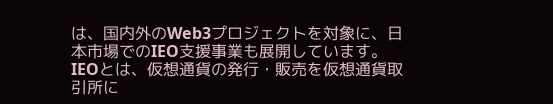は、国内外のWeb3プロジェクトを対象に、日本市場でのIEO支援事業も展開しています。
IEOとは、仮想通貨の発行・販売を仮想通貨取引所に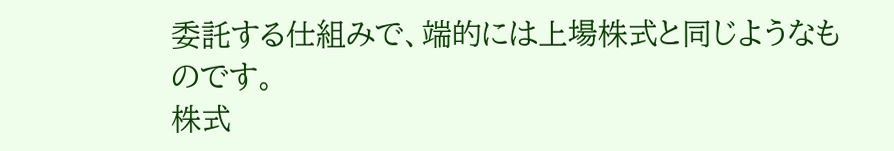委託する仕組みで、端的には上場株式と同じようなものです。
株式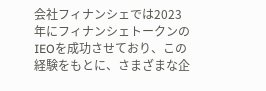会社フィナンシェでは2023年にフィナンシェトークンのIEOを成功させており、この経験をもとに、さまざまな企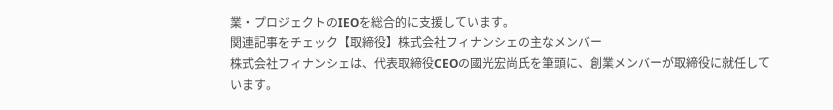業・プロジェクトのIEOを総合的に支援しています。
関連記事をチェック【取締役】株式会社フィナンシェの主なメンバー
株式会社フィナンシェは、代表取締役CEOの國光宏尚氏を筆頭に、創業メンバーが取締役に就任しています。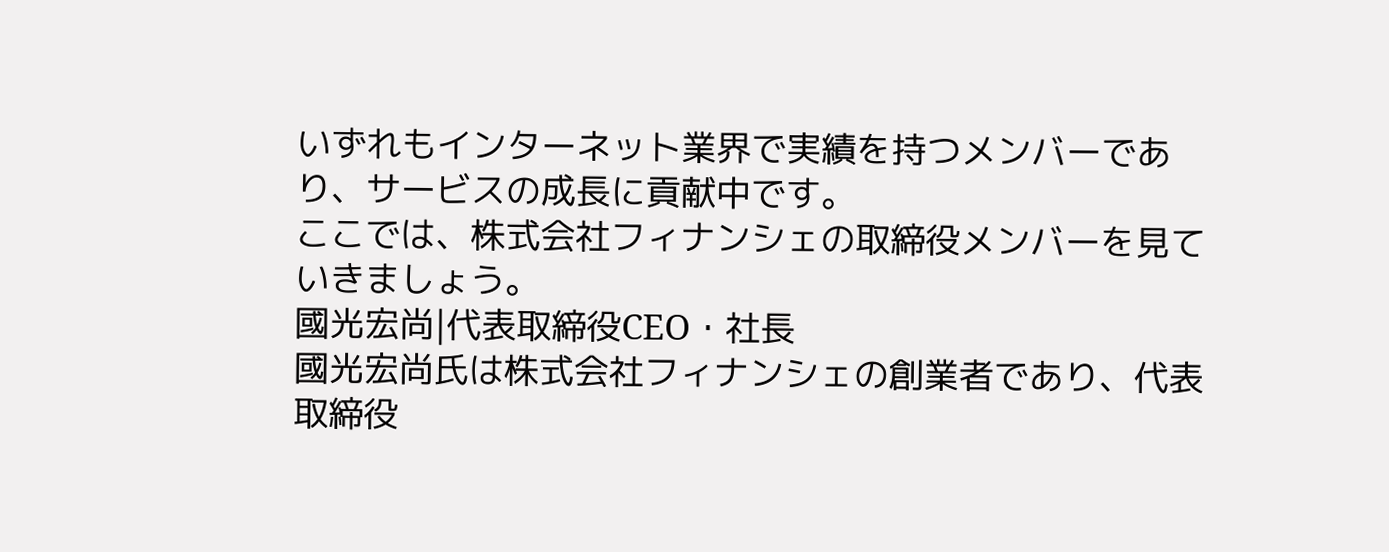いずれもインターネット業界で実績を持つメンバーであり、サービスの成長に貢献中です。
ここでは、株式会社フィナンシェの取締役メンバーを見ていきましょう。
國光宏尚|代表取締役CEO・社長
國光宏尚氏は株式会社フィナンシェの創業者であり、代表取締役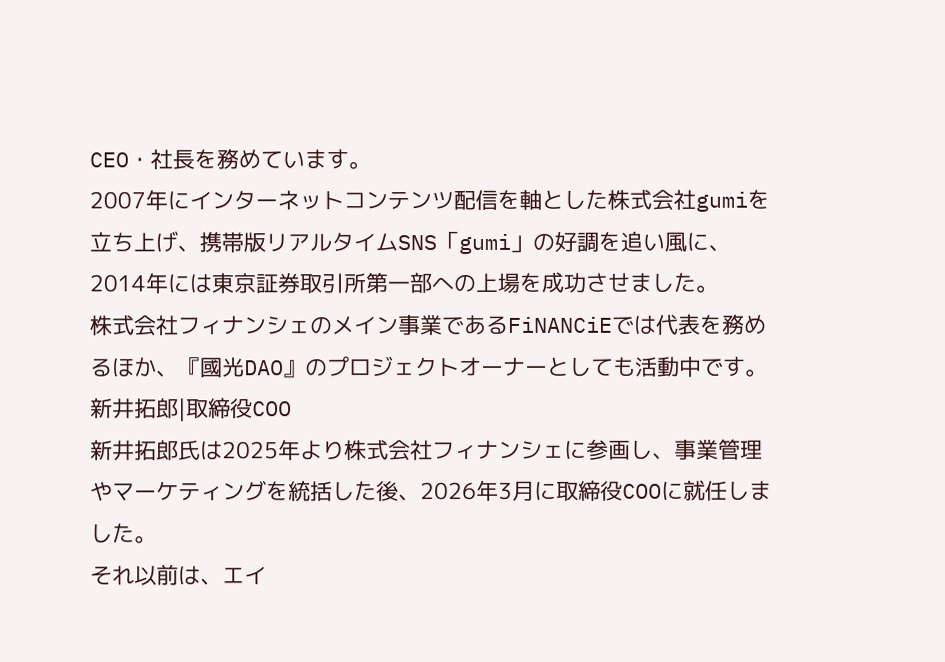CEO・社長を務めています。
2007年にインターネットコンテンツ配信を軸とした株式会社gumiを立ち上げ、携帯版リアルタイムSNS「gumi」の好調を追い風に、2014年には東京証券取引所第一部への上場を成功させました。
株式会社フィナンシェのメイン事業であるFiNANCiEでは代表を務めるほか、『國光DAO』のプロジェクトオーナーとしても活動中です。
新井拓郎|取締役COO
新井拓郎氏は2025年より株式会社フィナンシェに参画し、事業管理やマーケティングを統括した後、2026年3月に取締役COOに就任しました。
それ以前は、エイ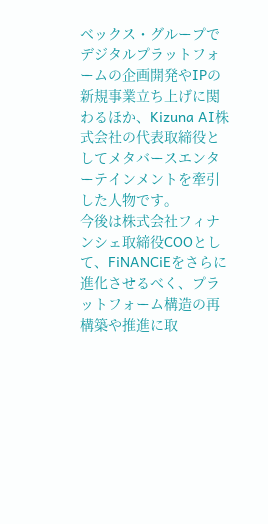ベックス・グループでデジタルプラットフォームの企画開発やIPの新規事業立ち上げに関わるほか、Kizuna AI株式会社の代表取締役としてメタバースエンターテインメントを牽引した人物です。
今後は株式会社フィナンシェ取締役COOとして、FiNANCiEをさらに進化させるべく、プラットフォーム構造の再構築や推進に取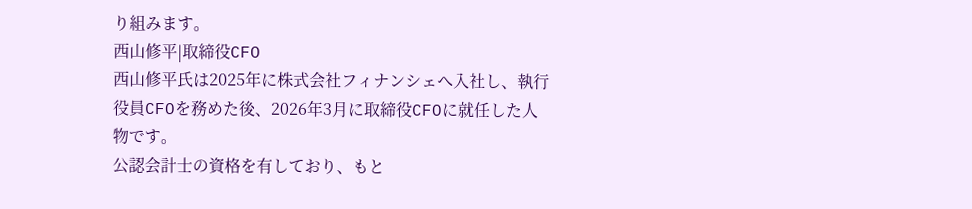り組みます。
西山修平|取締役CFO
西山修平氏は2025年に株式会社フィナンシェへ入社し、執行役員CFOを務めた後、2026年3月に取締役CFOに就任した人物です。
公認会計士の資格を有しており、もと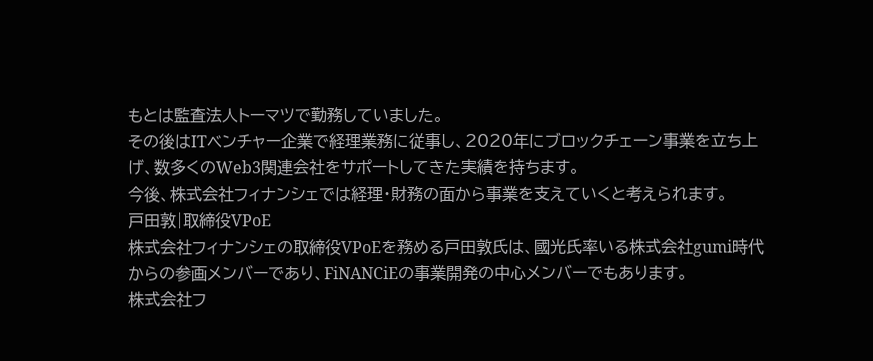もとは監査法人トーマツで勤務していました。
その後はITベンチャー企業で経理業務に従事し、2020年にブロックチェーン事業を立ち上げ、数多くのWeb3関連会社をサポートしてきた実績を持ちます。
今後、株式会社フィナンシェでは経理・財務の面から事業を支えていくと考えられます。
戸田敦|取締役VPoE
株式会社フィナンシェの取締役VPoEを務める戸田敦氏は、國光氏率いる株式会社gumi時代からの参画メンバーであり、FiNANCiEの事業開発の中心メンバーでもあります。
株式会社フ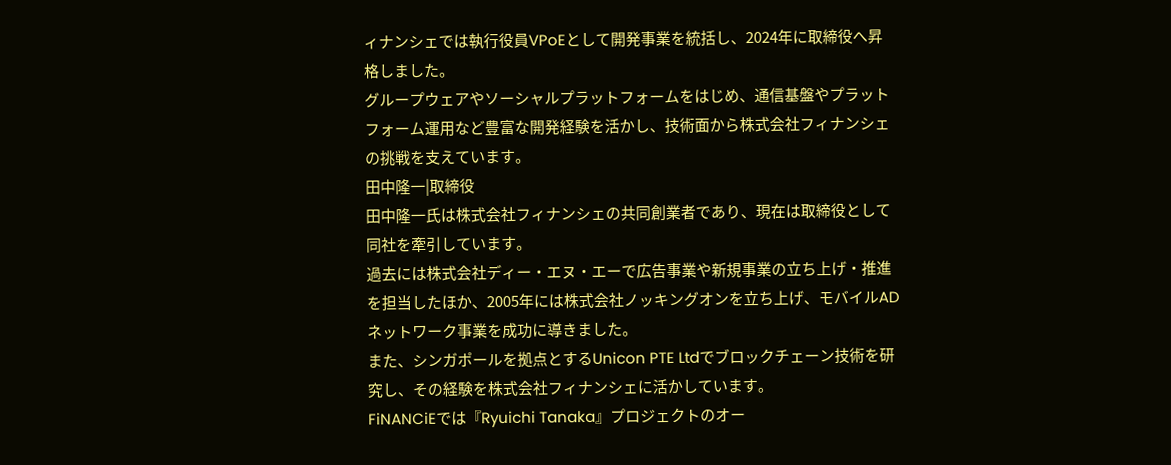ィナンシェでは執行役員VPoEとして開発事業を統括し、2024年に取締役へ昇格しました。
グループウェアやソーシャルプラットフォームをはじめ、通信基盤やプラットフォーム運用など豊富な開発経験を活かし、技術面から株式会社フィナンシェの挑戦を支えています。
田中隆一|取締役
田中隆一氏は株式会社フィナンシェの共同創業者であり、現在は取締役として同社を牽引しています。
過去には株式会社ディー・エヌ・エーで広告事業や新規事業の立ち上げ・推進を担当したほか、2005年には株式会社ノッキングオンを立ち上げ、モバイルADネットワーク事業を成功に導きました。
また、シンガポールを拠点とするUnicon PTE Ltdでブロックチェーン技術を研究し、その経験を株式会社フィナンシェに活かしています。
FiNANCiEでは『Ryuichi Tanaka』プロジェクトのオー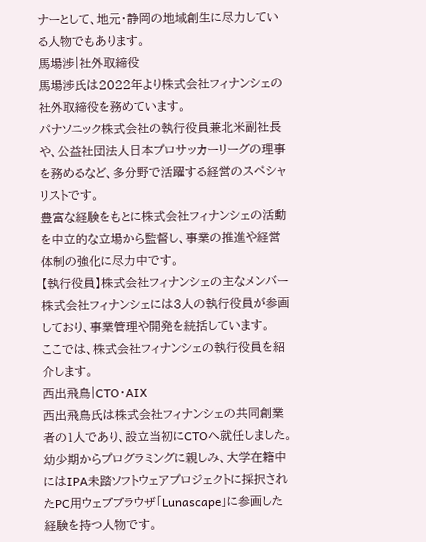ナーとして、地元・静岡の地域創生に尽力している人物でもあります。
馬場渉|社外取締役
馬場渉氏は2022年より株式会社フィナンシェの社外取締役を務めています。
パナソニック株式会社の執行役員兼北米副社長や、公益社団法人日本プロサッカーリーグの理事を務めるなど、多分野で活躍する経営のスペシャリストです。
豊富な経験をもとに株式会社フィナンシェの活動を中立的な立場から監督し、事業の推進や経営体制の強化に尽力中です。
【執行役員】株式会社フィナンシェの主なメンバー
株式会社フィナンシェには3人の執行役員が参画しており、事業管理や開発を統括しています。
ここでは、株式会社フィナンシェの執行役員を紹介します。
西出飛鳥|CTO・AIX
西出飛鳥氏は株式会社フィナンシェの共同創業者の1人であり、設立当初にCTOへ就任しました。
幼少期からプログラミングに親しみ、大学在籍中にはIPA未踏ソフトウェアプロジェクトに採択されたPC用ウェブブラウザ「Lunascape」に参画した経験を持つ人物です。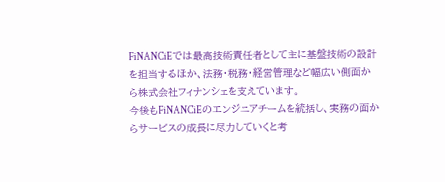FiNANCiEでは最高技術責任者として主に基盤技術の設計を担当するほか、法務・税務・経営管理など幅広い側面から株式会社フィナンシェを支えています。
今後もFiNANCiEのエンジニアチームを統括し、実務の面からサービスの成長に尽力していくと考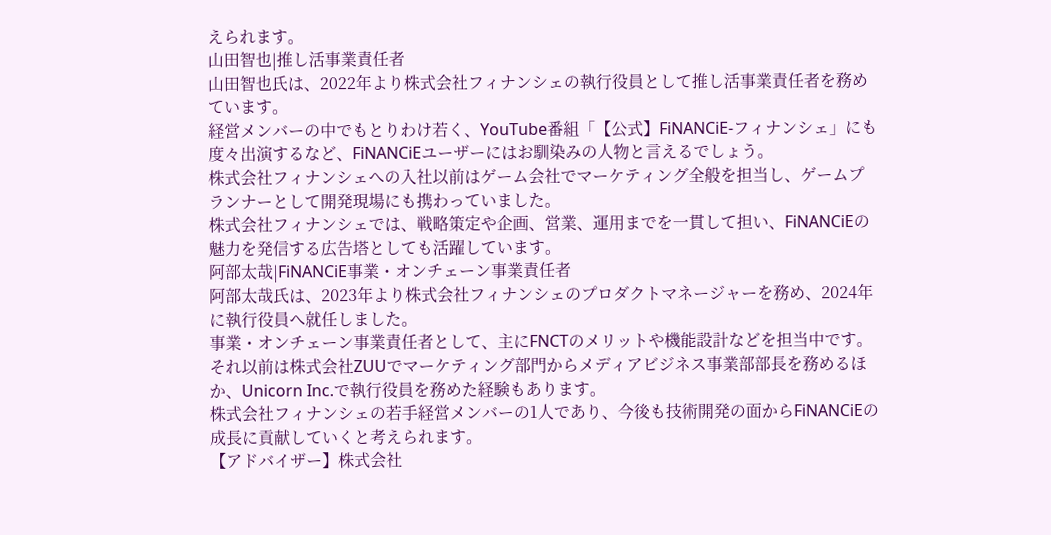えられます。
山田智也|推し活事業責任者
山田智也氏は、2022年より株式会社フィナンシェの執行役員として推し活事業責任者を務めています。
経営メンバーの中でもとりわけ若く、YouTube番組「【公式】FiNANCiE-フィナンシェ」にも度々出演するなど、FiNANCiEユーザーにはお馴染みの人物と言えるでしょう。
株式会社フィナンシェへの入社以前はゲーム会社でマーケティング全般を担当し、ゲームプランナーとして開発現場にも携わっていました。
株式会社フィナンシェでは、戦略策定や企画、営業、運用までを一貫して担い、FiNANCiEの魅力を発信する広告塔としても活躍しています。
阿部太哉|FiNANCiE事業・オンチェーン事業責任者
阿部太哉氏は、2023年より株式会社フィナンシェのプロダクトマネージャーを務め、2024年に執行役員へ就任しました。
事業・オンチェーン事業責任者として、主にFNCTのメリットや機能設計などを担当中です。
それ以前は株式会社ZUUでマーケティング部門からメディアビジネス事業部部長を務めるほか、Unicorn Inc.で執行役員を務めた経験もあります。
株式会社フィナンシェの若手経営メンバーの1人であり、今後も技術開発の面からFiNANCiEの成長に貢献していくと考えられます。
【アドバイザー】株式会社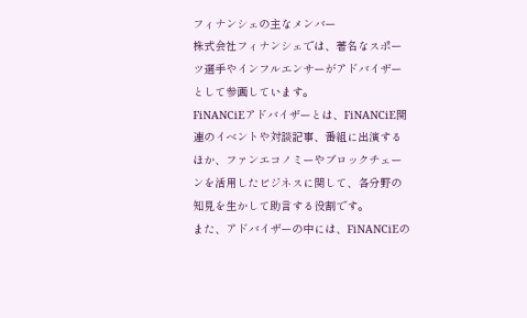フィナンシェの主なメンバー
株式会社フィナンシェでは、著名なスポーツ選手やインフルエンサーがアドバイザーとして参画しています。
FiNANCiEアドバイザーとは、FiNANCiE関連のイベントや対談記事、番組に出演するほか、ファンエコノミーやブロックチェーンを活用したビジネスに関して、各分野の知見を生かして助言する役割です。
また、アドバイザーの中には、FiNANCiEの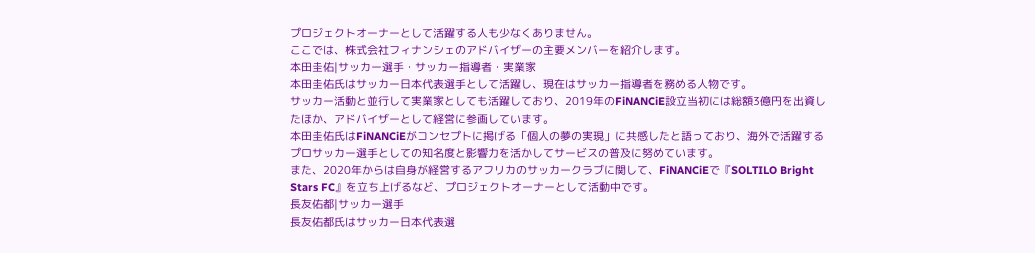プロジェクトオーナーとして活躍する人も少なくありません。
ここでは、株式会社フィナンシェのアドバイザーの主要メンバーを紹介します。
本田圭佑|サッカー選手・サッカー指導者・実業家
本田圭佑氏はサッカー日本代表選手として活躍し、現在はサッカー指導者を務める人物です。
サッカー活動と並行して実業家としても活躍しており、2019年のFiNANCiE設立当初には総額3億円を出資したほか、アドバイザーとして経営に参画しています。
本田圭佑氏はFiNANCiEがコンセプトに掲げる「個人の夢の実現」に共感したと語っており、海外で活躍するプロサッカー選手としての知名度と影響力を活かしてサービスの普及に努めています。
また、2020年からは自身が経営するアフリカのサッカークラブに関して、FiNANCiEで『SOLTILO Bright Stars FC』を立ち上げるなど、プロジェクトオーナーとして活動中です。
長友佑都|サッカー選手
長友佑都氏はサッカー日本代表選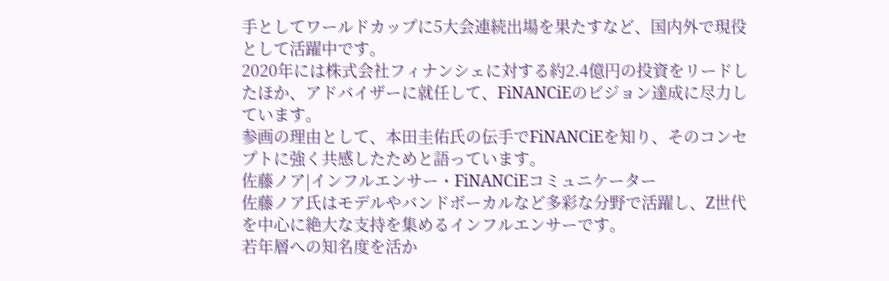手としてワールドカップに5大会連続出場を果たすなど、国内外で現役として活躍中です。
2020年には株式会社フィナンシェに対する約2.4億円の投資をリードしたほか、アドバイザーに就任して、FiNANCiEのビジョン達成に尽力しています。
参画の理由として、本田圭佑氏の伝手でFiNANCiEを知り、そのコンセプトに強く共感したためと語っています。
佐藤ノア|インフルエンサー・FiNANCiEコミュニケーター
佐藤ノア氏はモデルやバンドボーカルなど多彩な分野で活躍し、Z世代を中心に絶大な支持を集めるインフルエンサーです。
若年層への知名度を活か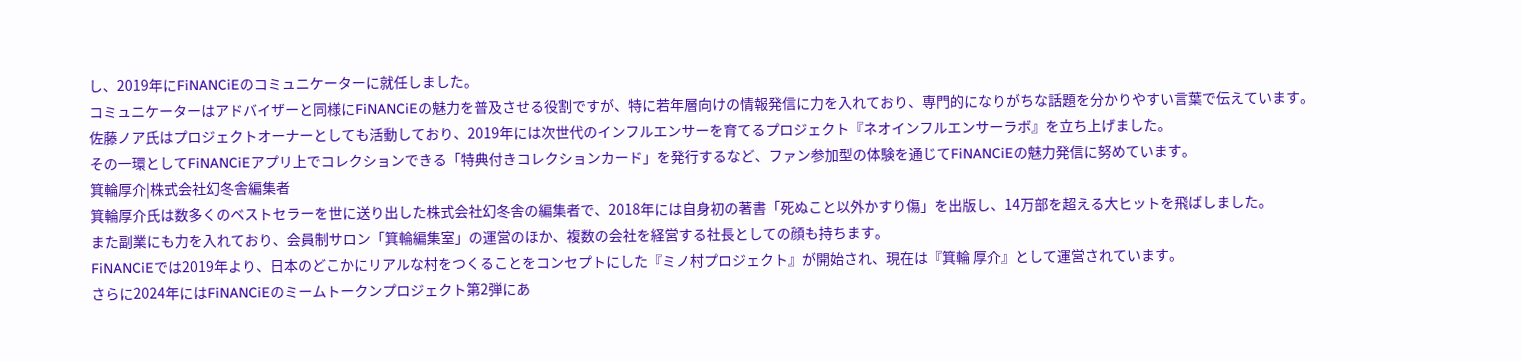し、2019年にFiNANCiEのコミュニケーターに就任しました。
コミュニケーターはアドバイザーと同様にFiNANCiEの魅力を普及させる役割ですが、特に若年層向けの情報発信に力を入れており、専門的になりがちな話題を分かりやすい言葉で伝えています。
佐藤ノア氏はプロジェクトオーナーとしても活動しており、2019年には次世代のインフルエンサーを育てるプロジェクト『ネオインフルエンサーラボ』を立ち上げました。
その一環としてFiNANCiEアプリ上でコレクションできる「特典付きコレクションカード」を発行するなど、ファン参加型の体験を通じてFiNANCiEの魅力発信に努めています。
箕輪厚介|株式会社幻冬舎編集者
箕輪厚介氏は数多くのベストセラーを世に送り出した株式会社幻冬舎の編集者で、2018年には自身初の著書「死ぬこと以外かすり傷」を出版し、14万部を超える大ヒットを飛ばしました。
また副業にも力を入れており、会員制サロン「箕輪編集室」の運営のほか、複数の会社を経営する社長としての顔も持ちます。
FiNANCiEでは2019年より、日本のどこかにリアルな村をつくることをコンセプトにした『ミノ村プロジェクト』が開始され、現在は『箕輪 厚介』として運営されています。
さらに2024年にはFiNANCiEのミームトークンプロジェクト第2弾にあ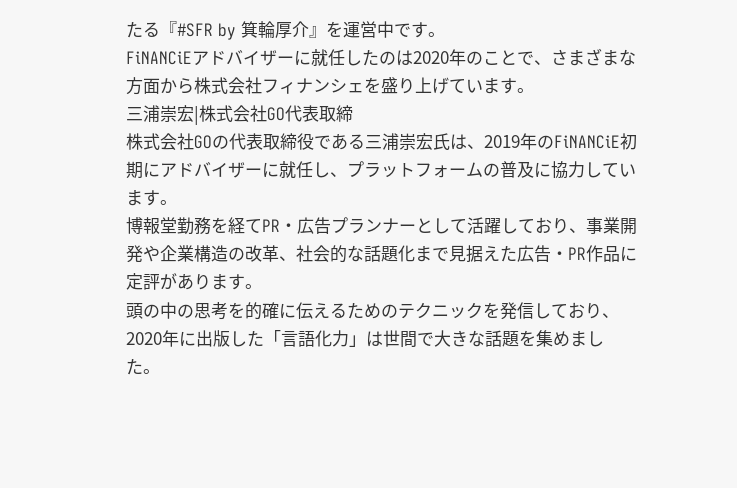たる『#SFR by 箕輪厚介』を運営中です。
FiNANCiEアドバイザーに就任したのは2020年のことで、さまざまな方面から株式会社フィナンシェを盛り上げています。
三浦崇宏|株式会社GO代表取締
株式会社GOの代表取締役である三浦崇宏氏は、2019年のFiNANCiE初期にアドバイザーに就任し、プラットフォームの普及に協力しています。
博報堂勤務を経てPR・広告プランナーとして活躍しており、事業開発や企業構造の改革、社会的な話題化まで見据えた広告・PR作品に定評があります。
頭の中の思考を的確に伝えるためのテクニックを発信しており、2020年に出版した「言語化力」は世間で大きな話題を集めました。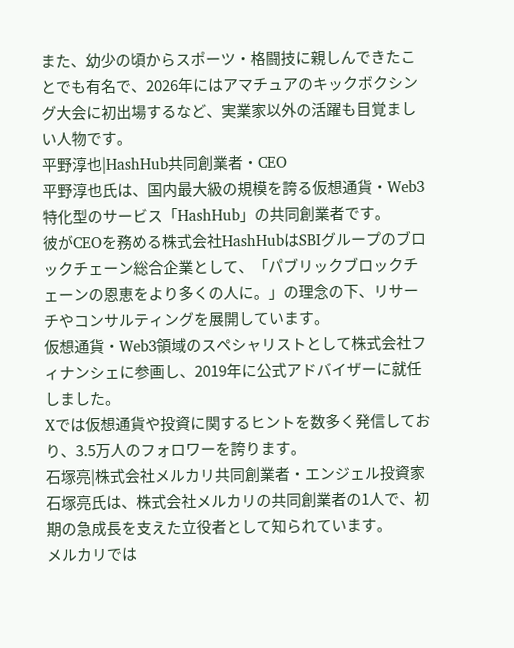また、幼少の頃からスポーツ・格闘技に親しんできたことでも有名で、2026年にはアマチュアのキックボクシング大会に初出場するなど、実業家以外の活躍も目覚ましい人物です。
平野淳也|HashHub共同創業者・CEO
平野淳也氏は、国内最大級の規模を誇る仮想通貨・Web3特化型のサービス「HashHub」の共同創業者です。
彼がCEOを務める株式会社HashHubはSBIグループのブロックチェーン総合企業として、「パブリックブロックチェーンの恩恵をより多くの人に。」の理念の下、リサーチやコンサルティングを展開しています。
仮想通貨・Web3領域のスペシャリストとして株式会社フィナンシェに参画し、2019年に公式アドバイザーに就任しました。
Xでは仮想通貨や投資に関するヒントを数多く発信しており、3.5万人のフォロワーを誇ります。
石塚亮|株式会社メルカリ共同創業者・エンジェル投資家
石塚亮氏は、株式会社メルカリの共同創業者の1人で、初期の急成長を支えた立役者として知られています。
メルカリでは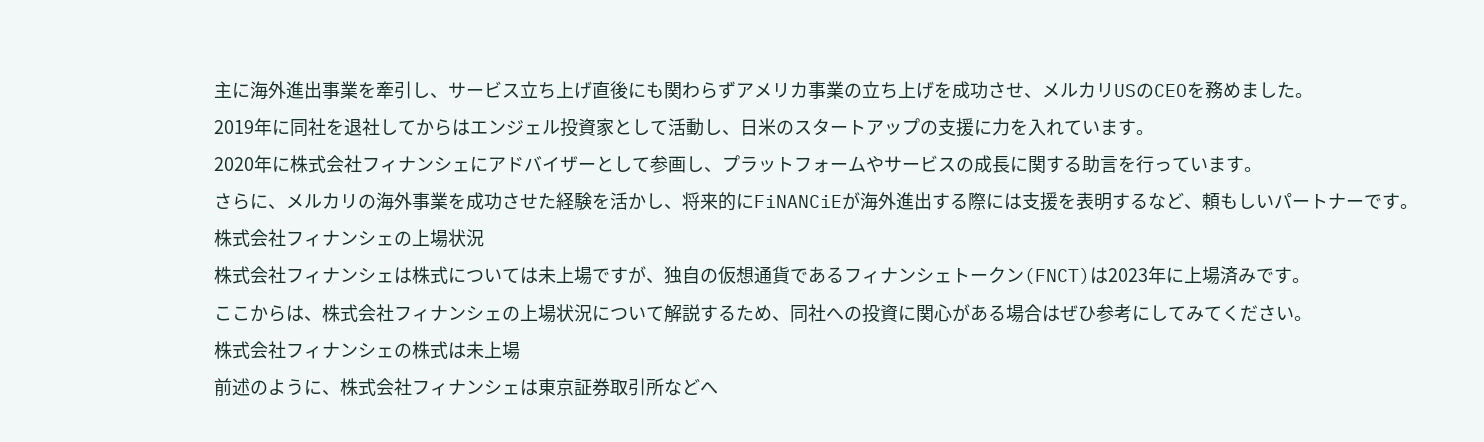主に海外進出事業を牽引し、サービス立ち上げ直後にも関わらずアメリカ事業の立ち上げを成功させ、メルカリUSのCEOを務めました。
2019年に同社を退社してからはエンジェル投資家として活動し、日米のスタートアップの支援に力を入れています。
2020年に株式会社フィナンシェにアドバイザーとして参画し、プラットフォームやサービスの成長に関する助言を行っています。
さらに、メルカリの海外事業を成功させた経験を活かし、将来的にFiNANCiEが海外進出する際には支援を表明するなど、頼もしいパートナーです。
株式会社フィナンシェの上場状況
株式会社フィナンシェは株式については未上場ですが、独自の仮想通貨であるフィナンシェトークン(FNCT)は2023年に上場済みです。
ここからは、株式会社フィナンシェの上場状況について解説するため、同社への投資に関心がある場合はぜひ参考にしてみてください。
株式会社フィナンシェの株式は未上場
前述のように、株式会社フィナンシェは東京証券取引所などへ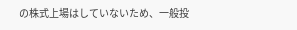の株式上場はしていないため、一般投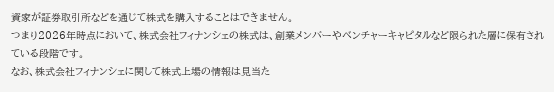資家が証券取引所などを通じて株式を購入することはできません。
つまり2026年時点において、株式会社フィナンシェの株式は、創業メンバーやベンチャーキャピタルなど限られた層に保有されている段階です。
なお、株式会社フィナンシェに関して株式上場の情報は見当た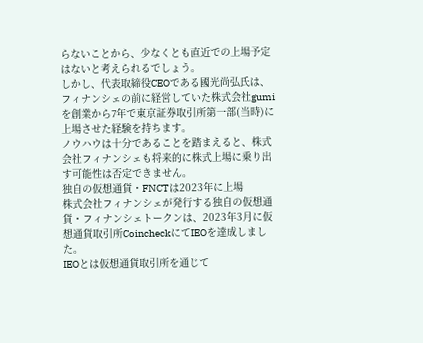らないことから、少なくとも直近での上場予定はないと考えられるでしょう。
しかし、代表取締役CEOである國光尚弘氏は、フィナンシェの前に経営していた株式会社gumiを創業から7年で東京証券取引所第一部(当時)に上場させた経験を持ちます。
ノウハウは十分であることを踏まえると、株式会社フィナンシェも将来的に株式上場に乗り出す可能性は否定できません。
独自の仮想通貨・FNCTは2023年に上場
株式会社フィナンシェが発行する独自の仮想通貨・フィナンシェトークンは、2023年3月に仮想通貨取引所CoincheckにてIEOを達成しました。
IEOとは仮想通貨取引所を通じて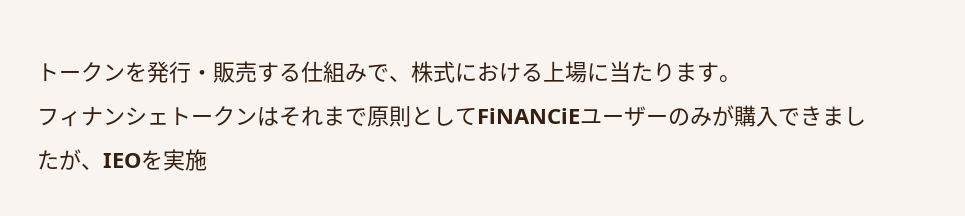トークンを発行・販売する仕組みで、株式における上場に当たります。
フィナンシェトークンはそれまで原則としてFiNANCiEユーザーのみが購入できましたが、IEOを実施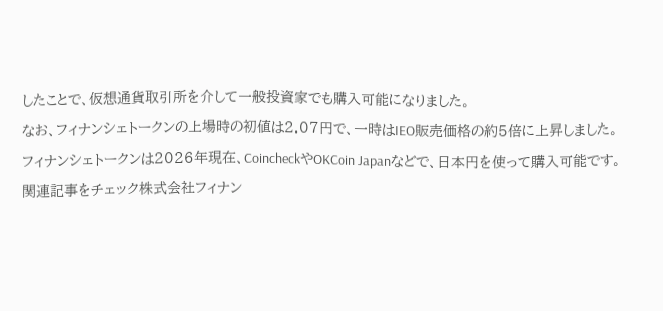したことで、仮想通貨取引所を介して一般投資家でも購入可能になりました。
なお、フィナンシェトークンの上場時の初値は2.07円で、一時はIEO販売価格の約5倍に上昇しました。
フィナンシェトークンは2026年現在、CoincheckやOKCoin Japanなどで、日本円を使って購入可能です。
関連記事をチェック株式会社フィナン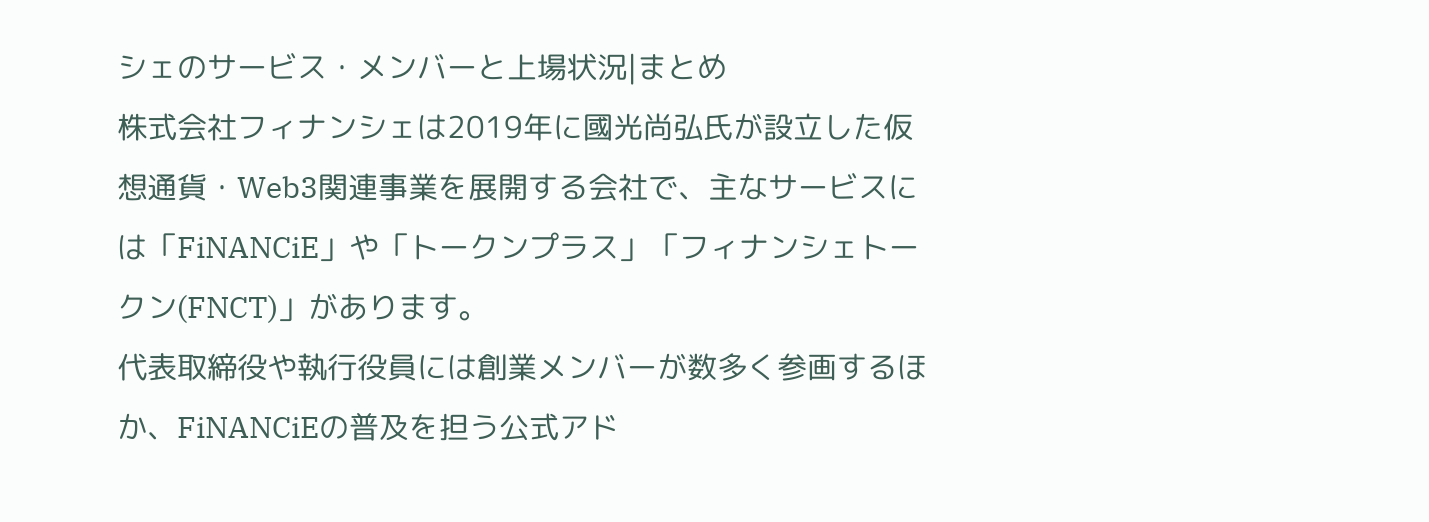シェのサービス・メンバーと上場状況|まとめ
株式会社フィナンシェは2019年に國光尚弘氏が設立した仮想通貨・Web3関連事業を展開する会社で、主なサービスには「FiNANCiE」や「トークンプラス」「フィナンシェトークン(FNCT)」があります。
代表取締役や執行役員には創業メンバーが数多く参画するほか、FiNANCiEの普及を担う公式アド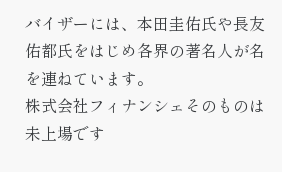バイザーには、本田圭佑氏や長友佑都氏をはじめ各界の著名人が名を連ねています。
株式会社フィナンシェそのものは未上場です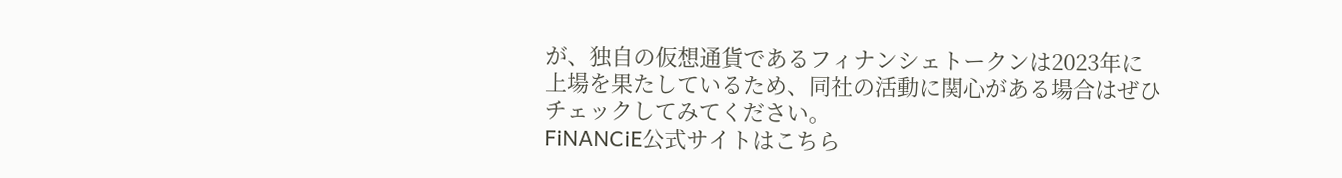が、独自の仮想通貨であるフィナンシェトークンは2023年に上場を果たしているため、同社の活動に関心がある場合はぜひチェックしてみてください。
FiNANCiE公式サイトはこちら